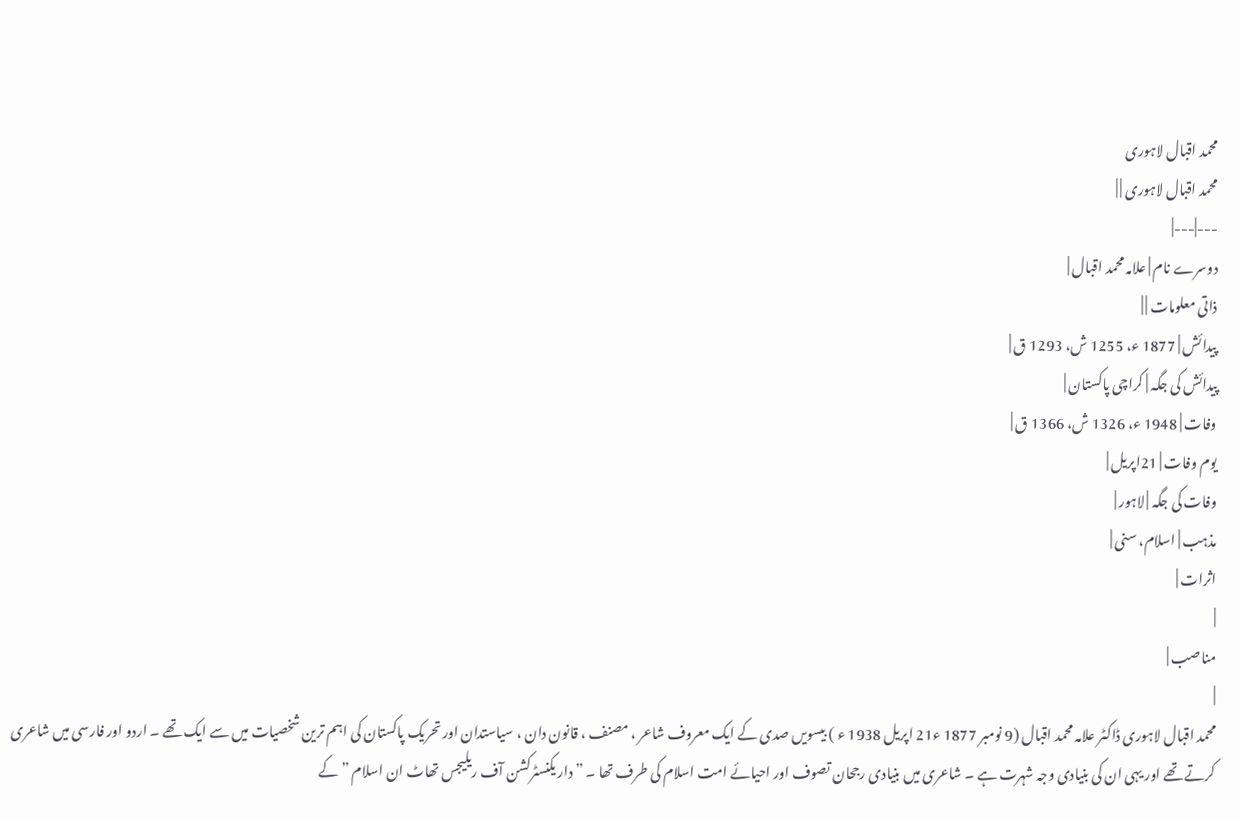محمد اقبال لاہوری
محمد اقبال لاہوری | |
---|---|
دوسرے نام | علامہ محمد اقبال |
ذاتی معلومات | |
پیدائش | 1877 ء، 1255 ش، 1293 ق |
پیدائش کی جگہ | کراچی پاکستان |
وفات | 1948 ء، 1326 ش، 1366 ق |
یوم وفات | 21اپریل |
وفات کی جگہ | لاہور |
مذہب | اسلام، سنی |
اثرات |
|
مناصب |
|
محمد اقبال لاہوری ڈاکٹر علامہ محمد اقبال (9 نومبر 1877 ء21 اپریل 1938 ء ) بیسویں صدی کے ایک معروف شاعر ، مصنف ، قانون دان ، سیاستدان اور تحریک پاکستان کی اہم ترین شخصیات میں سے ایک تھے ۔ اردو اور فارسی میں شاعری کرتے تھے اور یہی ان کی بنیادی وجہ شہرت ہے ۔ شاعری میں بنیادی رجحان تصوف اور احیائے امت اسلام کی طرف تھا ۔ ” دار یکنسٹرکشن آف ریلیجس تھاٹ ان اسلام ” کے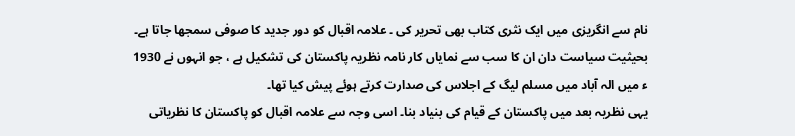نام سے انگریزی میں ایک نثری کتاب بھی تحریر کی ۔ علامہ اقبال کو دور جدید کا صوفی سمجھا جاتا ہے۔ بحیثیت سیاست دان ان کا سب سے نمایاں کار نامہ نظریہ پاکستان کی تشکیل ہے ، جو انہوں نے 1930 ء میں الہ آباد میں مسلم لیگ کے اجلاس کی صدارت کرتے ہوئے پیش کیا تھا۔
یہی نظریہ بعد میں پاکستان کے قیام کی بنیاد بنا۔ اسی وجہ سے علامہ اقبال کو پاکستان کا نظریاتی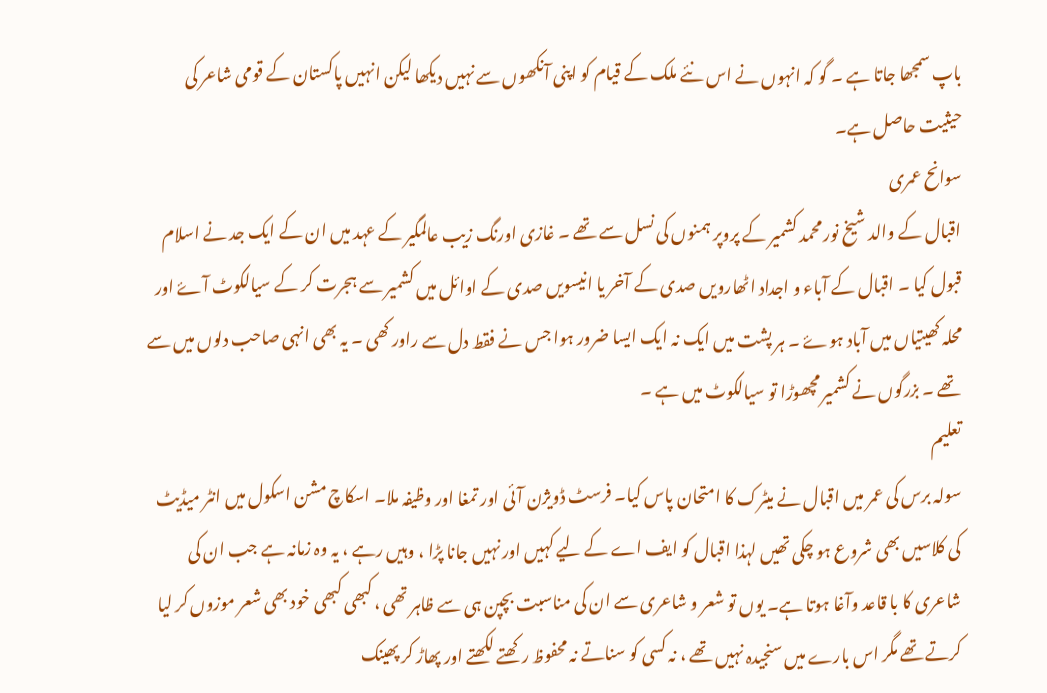باپ سمجھا جاتا ہے ۔ گو کہ انہوں نے اس نئے ملک کے قیام کو اپنی آنکھوں سے نہیں دیکھا لیکن انہیں پاکستان کے قومی شاعر کی حیثیت حاصل ہے۔
سوانح عمری
اقبال کے والد شیخ نور محمد کشمیر کے پروپر ہمنوں کی نسل سے تھے ۔ غازی اورنگ زیب عالمگیر کے عہد میں ان کے ایک جد نے اسلام قبول کیا ۔ اقبال کے آباء و اجداد اٹھارویں صدی کے آخر یا انیسویں صدی کے اوائل میں کشمیر سے ہجرت کر کے سیالکوٹ آۓ اور محلہ کھیتیاں میں آباد ہوۓ ۔ ہر پشت میں ایک نہ ایک ایسا ضرور ہوا جس نے فقط دل سے راور کھی ۔ یہ بھی انہی صاحب دلوں میں سے تھے ۔ بزرگوں نے کشمیر مچھوڑا تو سیالکوٹ میں ہے ۔
تعلیم
سولہ برس کی عمر میں اقبال نے میٹرک کا امتحان پاس کیا۔ فرسٹ ڈویژن آئی اور تمغا اور وظیفہ ملا۔ اسکاچ مشن اسکول میں انٹر میڈیٹ کی کلاسیں بھی شروع ہو چکی تھیں لہذا اقبال کو ایف اے کے لیے کہیں اور نہیں جانا پڑا ، وہیں رہے ، یہ وہ زمانہ ہے جب ان کی شاعری کا با قاعد وآغا ہوتا ہے۔ یوں تو شعر و شاعری سے ان کی مناسبت بچپن ہی سے ظاہر تھی ، کبھی کبھی خود بھی شعر موزوں کر لیا کرتے تھے مگر اس بارے میں سنجیدہ نہیں تھے ، نہ کسی کو سناتے نہ محفوظ رکھتے لکھتے اور پھاڑ کر پھینک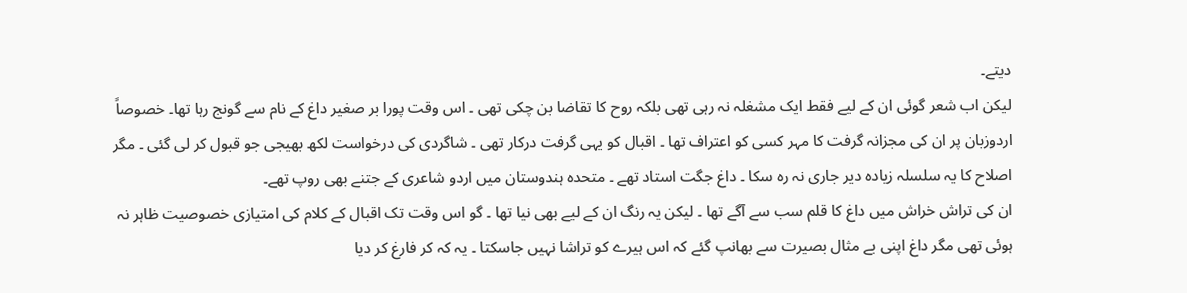دیتے۔
لیکن اب شعر گوئی ان کے لیے فقط ایک مشغلہ نہ رہی تھی بلکہ روح کا تقاضا بن چکی تھی ۔ اس وقت پورا بر صغیر داغ کے نام سے گونج رہا تھا۔ خصوصاً اردوزبان پر ان کی مجزانہ گرفت کا مہر کسی کو اعتراف تھا ۔ اقبال کو یہی گرفت درکار تھی ۔ شاگردی کی درخواست لکھ بھیجی جو قبول کر لی گئی ۔ مگر اصلاح کا یہ سلسلہ زیادہ دیر جاری نہ رہ سکا ۔ داغ جگت استاد تھے ۔ متحدہ ہندوستان میں اردو شاعری کے جتنے بھی روپ تھے۔
ان کی تراش خراش میں داغ کا قلم سب سے آگے تھا ۔ لیکن یہ رنگ ان کے لیے بھی نیا تھا ۔ گو اس وقت تک اقبال کے کلام کی امتیازی خصوصیت ظاہر نہ ہوئی تھی مگر داغ اپنی بے مثال بصیرت سے بھانپ گئے کہ اس ہیرے کو تراشا نہیں جاسکتا ۔ یہ کہ کر فارغ کر دیا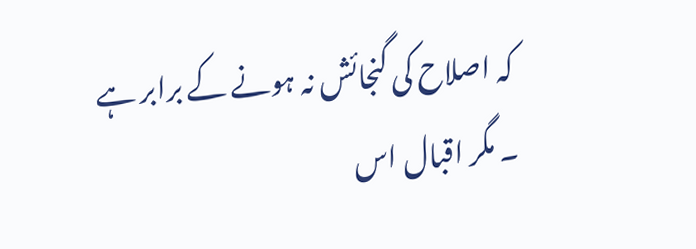کہ اصلاح کی گنجائش نہ ہونے کے برابر ہے ۔ مگر اقبال اس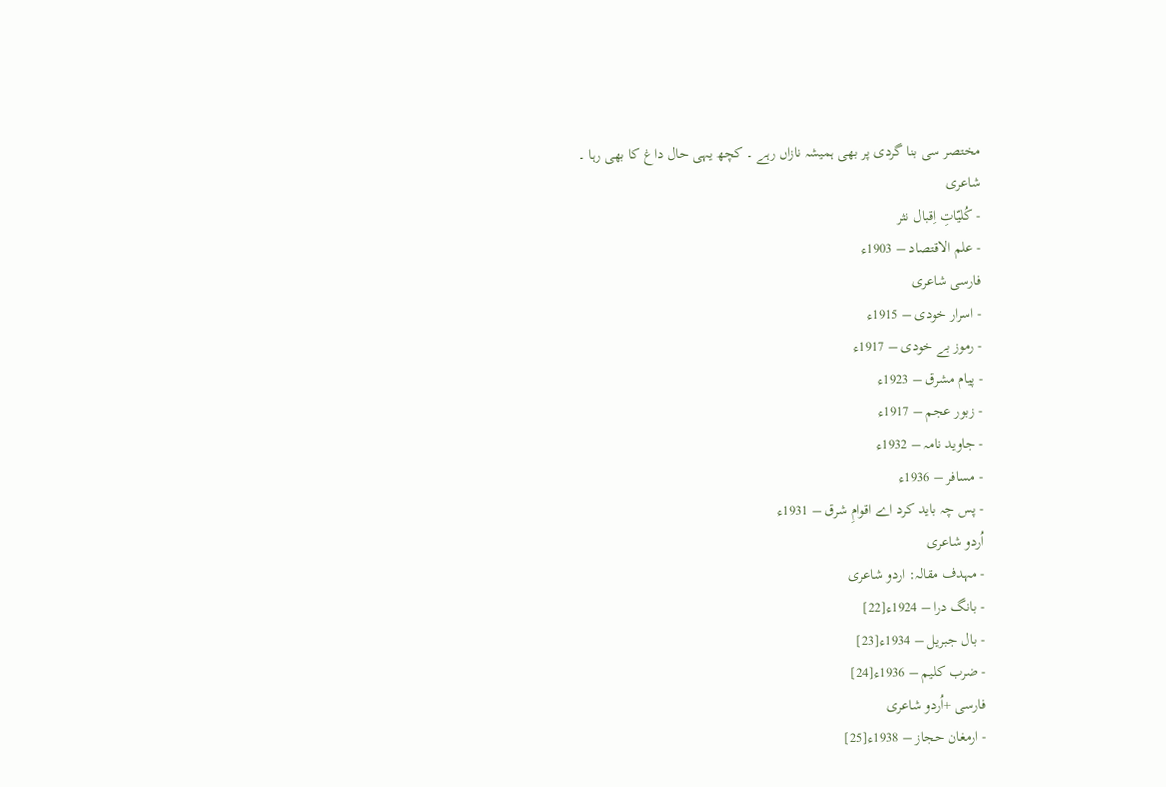مختصر سی بنا گردی پر بھی ہمیشہ نازاں رہے ۔ کچھ یہی حال داغ کا بھی رہا ۔
شاعری
- کُلیّاتِ اِقبال نثر
- علم الاقتصاد – 1903ء
فارسی شاعری
- اسرار خودی – 1915ء
- رموز بے خودی – 1917ء
- پیام مشرق – 1923ء
- زبور عجم – 1917ء
- جاوید نامہ – 1932ء
- مسافر – 1936ء
- پس چہ باید کرد اے اقوامِ شرق – 1931ء
اُردو شاعری
- مہدف مقالہ: اردو شاعری
- بانگ درا – 1924ء[22]
- بال جبریل – 1934ء[23]
- ضرب کلیم – 1936ء[24]
فارسی +اُردو شاعری
- ارمغان حجاز – 1938ء[25]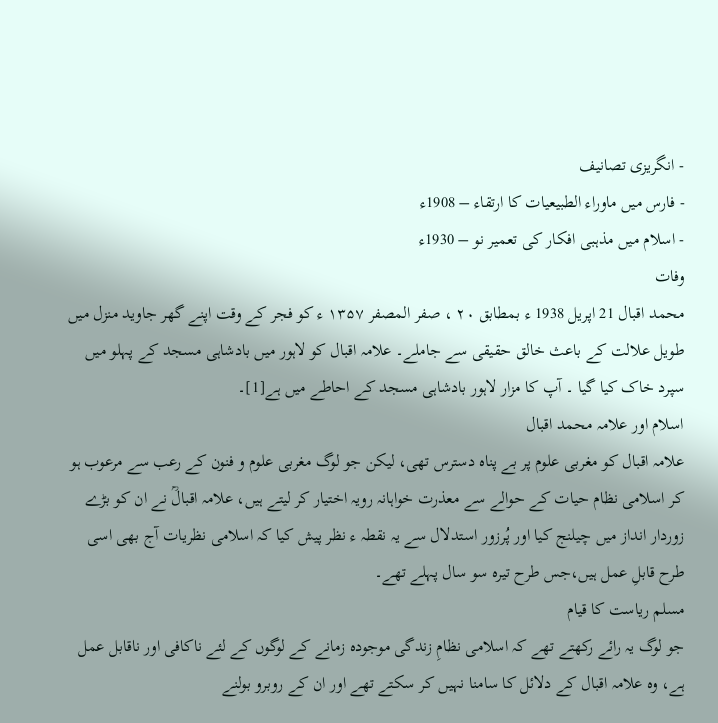- انگریزی تصانیف
- فارس میں ماوراء الطبیعیات کا ارتقاء – 1908ء
- اسلام میں مذہبی افکار کی تعمیر نو – 1930ء
وفات
محمد اقبال 21 اپریل 1938 ء بمطابق ۲۰ ، صفر المصفر ۱۳۵۷ ء کو فجر کے وقت اپنے گھر جاوید منزل میں طویل علالت کے باعث خالق حقیقی سے جاملے۔ علامہ اقبال کو لاہور میں بادشاہی مسجد کے پہلو میں سپرد خاک کیا گیا ۔ آپ کا مزار لاہور بادشاہی مسجد کے احاطے میں ہے[1]۔
اسلام اور علامہ محمد اقبال
علامہ اقبال کو مغربی علوم پر بے پناہ دسترس تھی، لیکن جو لوگ مغربی علوم و فنون کے رعب سے مرعوب ہو کر اسلامی نظام حیات کے حوالے سے معذرت خواہانہ رویہ اختیار کر لیتے ہیں، علامہ اقبالؒ نے ان کو بڑے زوردار انداز میں چیلنج کیا اور پُرزور استدلال سے یہ نقطہ ء نظر پیش کیا کہ اسلامی نظریات آج بھی اسی طرح قابلِ عمل ہیں،جس طرح تیرہ سو سال پہلے تھے۔
مسلم ریاست کا قیام
جو لوگ یہ رائے رکھتے تھے کہ اسلامی نظامِ زندگی موجودہ زمانے کے لوگوں کے لئے ناکافی اور ناقابل عمل ہے، وہ علامہ اقبال کے دلائل کا سامنا نہیں کر سکتے تھے اور ان کے روبرو بولنے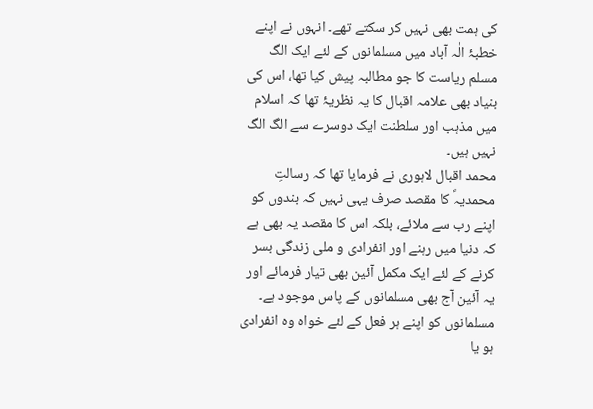کی ہمت بھی نہیں کر سکتے تھے۔ انہوں نے اپنے خطبۂ الٰہ آباد میں مسلمانوں کے لئے ایک الگ مسلم ریاست کا جو مطالبہ پیش کیا تھا، اس کی بنیاد بھی علامہ اقبال کا یہ نظریۂ تھا کہ اسلام میں مذہب اور سلطنت ایک دوسرے سے الگ الگ نہیں ہیں۔
محمد اقبال لاہوری نے فرمایا تھا کہ رسالتِ محمدیہؐ کا مقصد صرف یہی نہیں کہ بندوں کو اپنے رب سے ملائے، بلکہ اس کا مقصد یہ بھی ہے کہ دنیا میں رہنے اور انفرادی و ملی زندگی بسر کرنے کے لئے ایک مکمل آئین بھی تیار فرمائے اور یہ آئین آج بھی مسلمانوں کے پاس موجود ہے۔ مسلمانوں کو اپنے ہر فعل کے لئے خواہ وہ انفرادی ہو یا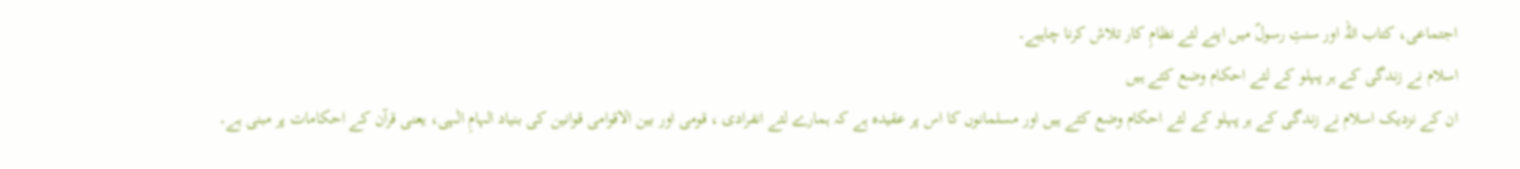اجتماعی، کتاب اللہ اور سنتِ رسولؐ میں اپنے لئے نظامِ کار تلاش کرنا چاہیے۔
اسلام نے زندگی کے ہر پہلو کے لئے احکام وضع کئے ہیں
ان کے نزدیک اسلام نے زندگی کے ہر پہلو کے لئے احکام وضع کئے ہیں اور مسلمانوں کا اس پر عقیدہ ہے کہ ہمارے لئے انفرادی ، قومی اور بین الاقوامی قوانین کی بنیاد الہامِ الٰہی، یعنی قرآن کے احکامات پر مبنی ہے۔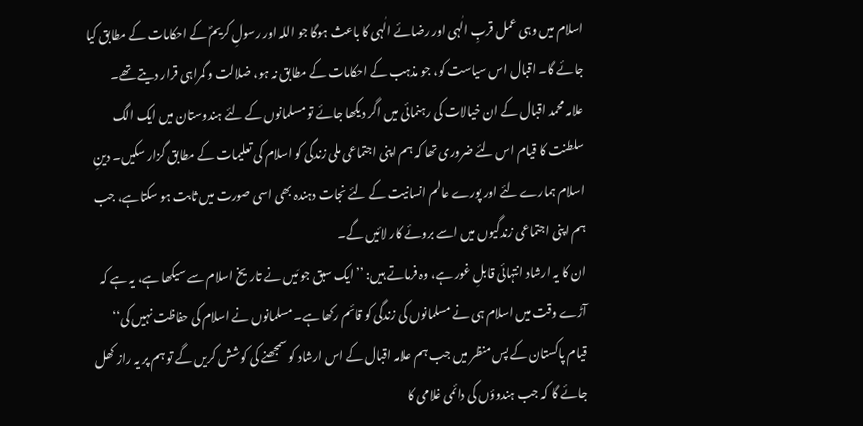اسلام میں وہی عمل قربِ الٰہی اور رضائے الٰہی کا باعث ہوگا جو اللہ اور رسولِ کریمؐ کے احکامات کے مطابق کیا جائے گا۔ اقبال اس سیاست کو، جو مذہب کے احکامات کے مطابق نہ ہو، ضلالت و گمراہی قرار دیتے تھے۔
علامہ محمد اقبال کے ان خیالات کی رہنمائی میں اگر دیکھا جائے تو مسلمانوں کے لئے ہندوستان میں ایک الگ سلطنت کا قیام اس لئے ضروری تھا کہ ہم اپنی اجتماعی ملی زندگی کو اسلام کی تعلیمات کے مطابق گزار سکیں۔ دینِ اسلام ہمارے لئے اور پورے عالم انسانیت کے لئے نجات دہندہ بھی اسی صورت میں ثابت ہو سکتاہے، جب ہم اپنی اجتماعی زندگیوں میں اسے بروئے کار لائیں گے۔
ان کا یہ ارشاد انتہائی قابلِ غور ہے، وہ فرماتے ہیں: ’’ایک سبق جو مَیں نے تاریخ اسلام سے سیکھا ہے، یہ ہے کہ آڑے وقت میں اسلام ہی نے مسلمانوں کی زندگی کو قائم رکھا ہے۔ مسلمانوں نے اسلام کی حفاظت نہیں کی‘‘ قیام پاکستان کے پس منظر میں جب ہم علامہ اقبال کے اس ارشاد کو سمجھنے کی کوشش کریں گے تو ہم پر یہ راز کھل جائے گا کہ جب ہندوؤں کی دائمی غلامی کا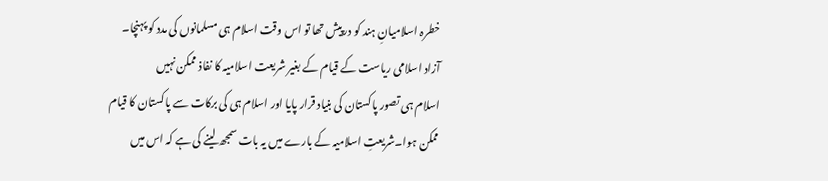خطرہ اسلامیانِ ہند کو درپیش تھا تو اس وقت اسلام ہی مسلمانوں کی مدد کو پہنچا۔
آزاد اسلامی ریاست کے قیام کے بغیر شریعت اسلامیہ کا نفاذ ممکن نہیں
اسلام ہی تصور پاکستان کی بنیاد قرار پایا اور اسلام ہی کی برکات سے پاکستان کا قیام ممکن ہوا۔شریعتِ اسلامیہ کے بارے میں یہ بات سمجھ لینے کی ہے کہ اس میں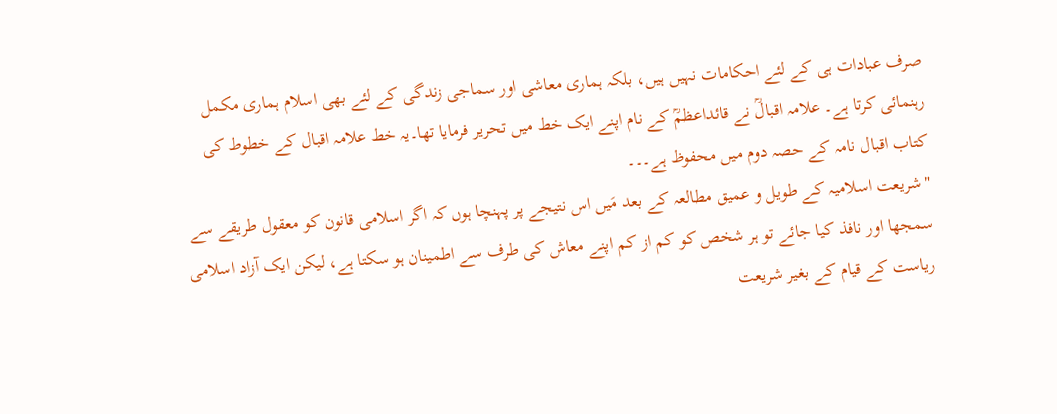صرف عبادات ہی کے لئے احکامات نہیں ہیں، بلکہ ہماری معاشی اور سماجی زندگی کے لئے بھی اسلام ہماری مکمل رہنمائی کرتا ہے۔ علامہ اقبالؒ نے قائداعظمؒ کے نام اپنے ایک خط میں تحریر فرمایا تھا۔یہ خط علامہ اقبال کے خطوط کی کتاب اقبال نامہ کے حصہ دوم میں محفوظ ہے۔۔۔
"شریعت اسلامیہ کے طویل و عمیق مطالعہ کے بعد مَیں اس نتیجے پر پہنچا ہوں کہ اگر اسلامی قانون کو معقول طریقے سے سمجھا اور نافذ کیا جائے تو ہر شخص کو کم از کم اپنے معاش کی طرف سے اطمینان ہو سکتا ہے، لیکن ایک آزاد اسلامی ریاست کے قیام کے بغیر شریعت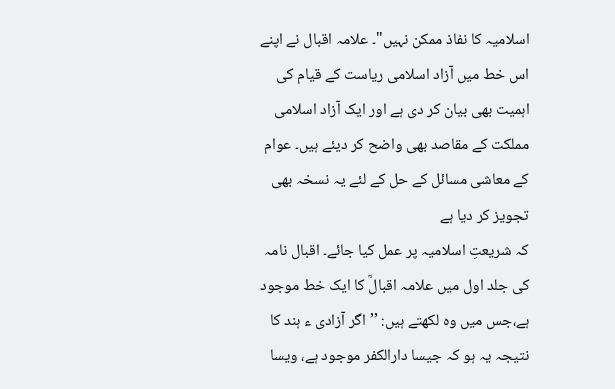اسلامیہ کا نفاذ ممکن نہیں"۔ علامہ اقبال نے اپنے اس خط میں آزاد اسلامی ریاست کے قیام کی اہمیت بھی بیان کر دی ہے اور ایک آزاد اسلامی مملکت کے مقاصد بھی واضح کر دیئے ہیں۔ عوام کے معاشی مسائل کے حل کے لئے یہ نسخہ بھی تجویز کر دیا ہے
کہ شریعتِ اسلامیہ پر عمل کیا جائے۔ اقبال نامہ کی جلد اول میں علامہ اقبالؒ کا ایک خط موجود ہے،جس میں وہ لکھتے ہیں: ’’اگر آزادی ء ہند کا نتیجہ یہ ہو کہ جیسا دارالکفر موجود ہے، ویسا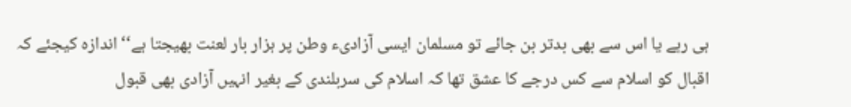ہی رہے یا اس سے بھی بدتر بن جائے تو مسلمان ایسی آزادیء وطن پر ہزار بار لعنت بھیجتا ہے‘‘ اندازہ کیجئے کہ اقبال کو اسلام سے کس درجے کا عشق تھا کہ اسلام کی سربلندی کے بغیر انہیں آزادی بھی قبول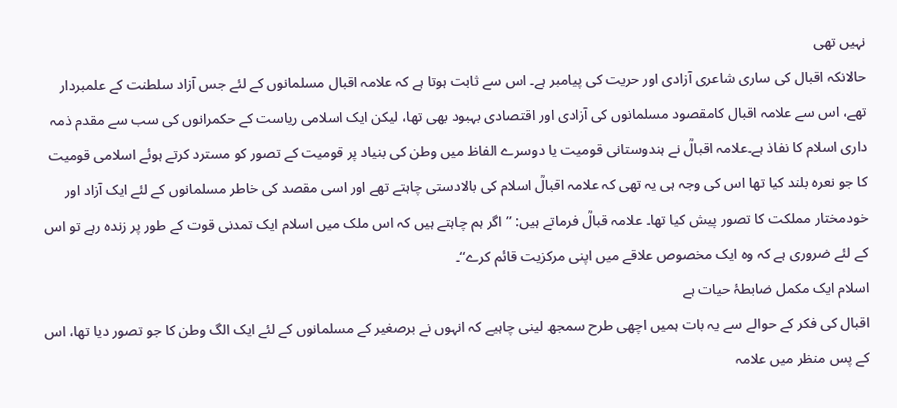نہیں تھی
حالانکہ اقبال کی ساری شاعری آزادی اور حریت کی پیامبر ہے۔ اس سے ثابت ہوتا ہے کہ علامہ اقبال مسلمانوں کے لئے جس آزاد سلطنت کے علمبردار تھے، اس سے علامہ اقبال کامقصود مسلمانوں کی آزادی اور اقتصادی بہبود بھی تھا، لیکن ایک اسلامی ریاست کے حکمرانوں کی سب سے مقدم ذمہ داری اسلام کا نفاذ ہے۔علامہ اقبالؒ نے ہندوستانی قومیت یا دوسرے الفاظ میں وطن کی بنیاد پر قومیت کے تصور کو مسترد کرتے ہوئے اسلامی قومیت کا جو نعرہ بلند کیا تھا اس کی وجہ ہی یہ تھی کہ علامہ اقبالؒ اسلام کی بالادستی چاہتے تھے اور اسی مقصد کی خاطر مسلمانوں کے لئے ایک آزاد اور خودمختار مملکت کا تصور پیش کیا تھا۔ علامہ قبالؒ فرماتے ہیں: ’’اگر ہم چاہتے ہیں کہ اس ملک میں اسلام ایک تمدنی قوت کے طور پر زندہ رہے تو اس کے لئے ضروری ہے کہ وہ ایک مخصوص علاقے میں اپنی مرکزیت قائم کرے‘‘۔
اسلام ایک مکمل ضابطۂ حیات ہے
اقبال کی فکر کے حوالے سے یہ بات ہمیں اچھی طرح سمجھ لینی چاہیے کہ انہوں نے برصغیر کے مسلمانوں کے لئے ایک الگ وطن کا جو تصور دیا تھا، اس کے پس منظر میں علامہ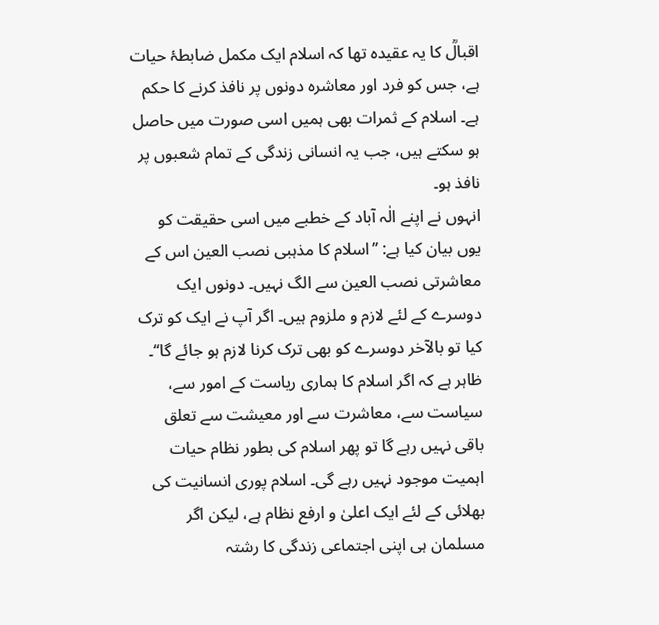اقبالؒ کا یہ عقیدہ تھا کہ اسلام ایک مکمل ضابطۂ حیات ہے، جس کو فرد اور معاشرہ دونوں پر نافذ کرنے کا حکم ہے۔ اسلام کے ثمرات بھی ہمیں اسی صورت میں حاصل ہو سکتے ہیں، جب یہ انسانی زندگی کے تمام شعبوں پر نافذ ہو۔
انہوں نے اپنے الٰہ آباد کے خطبے میں اسی حقیقت کو یوں بیان کیا ہے: ’’اسلام کا مذہبی نصب العین اس کے معاشرتی نصب العین سے الگ نہیں۔ دونوں ایک دوسرے کے لئے لازم و ملزوم ہیں۔ اگر آپ نے ایک کو ترک کیا تو بالآخر دوسرے کو بھی ترک کرنا لازم ہو جائے گا‘‘۔ ظاہر ہے کہ اگر اسلام کا ہماری ریاست کے امور سے، سیاست سے، معاشرت سے اور معیشت سے تعلق باقی نہیں رہے گا تو پھر اسلام کی بطور نظام حیات اہمیت موجود نہیں رہے گی۔ اسلام پوری انسانیت کی بھلائی کے لئے ایک اعلیٰ و ارفع نظام ہے، لیکن اگر مسلمان ہی اپنی اجتماعی زندگی کا رشتہ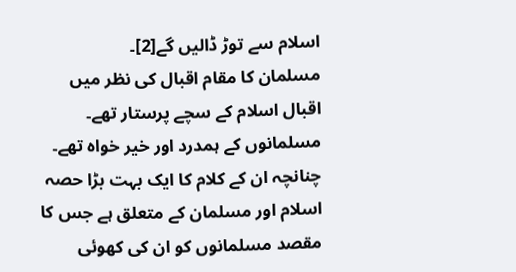اسلام سے توڑ ڈالیں گے[2]۔
مسلمان کا مقام اقبال کی نظر میں
اقبال اسلام کے سچے پرستار تھے۔ مسلمانوں کے ہمدرد اور خیر خواہ تھے۔ چنانچہ ان کے کلام کا ایک بہت بڑا حصہ اسلام اور مسلمان کے متعلق ہے جس کا مقصد مسلمانوں کو ان کی کھوئی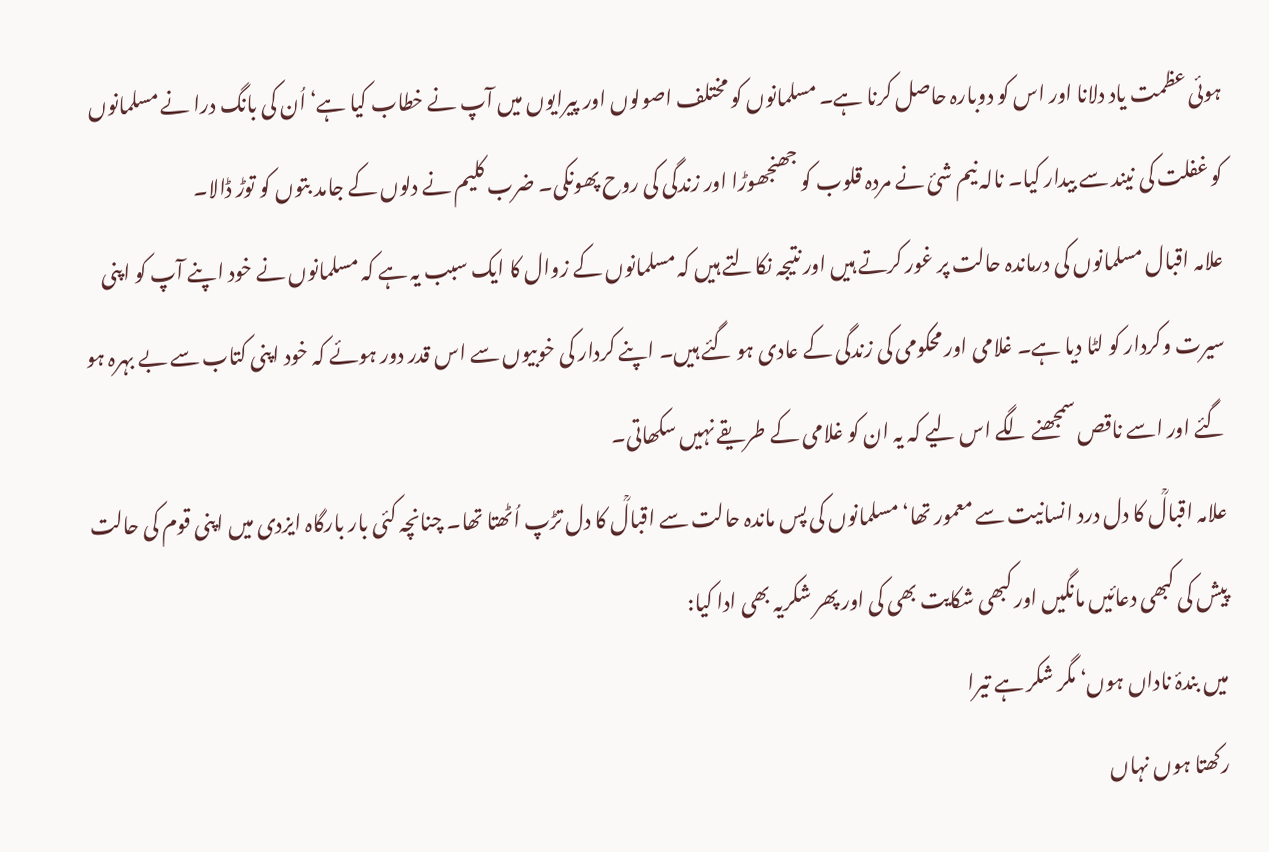ہوئی عظمت یاد دلانا اور اس کو دوبارہ حاصل کرنا ہے۔ مسلمانوں کو مختلف اصولوں اور پیرایوں میں آپ نے خطاب کیا ہے‘ اُن کی بانگ درا نے مسلمانوں کو غفلت کی نیند سے بیدار کیا۔ نالہ نیم شئ نے مردہ قلوب کو جھنجھوڑا اور زندگی کی روح پھونکی۔ ضرب کلیم نے دلوں کے جامد بتوں کو توڑ ڈالا۔
علامہ اقبال مسلمانوں کی درماندہ حالت پر غور کرتے ہیں اور نتیجہ نکالتے ہیں کہ مسلمانوں کے زوال کا ایک سبب یہ ہے کہ مسلمانوں نے خود اپنے آپ کو اپنی سیرت وکردار کو لٹا دیا ہے۔ غلامی اور محکومی کی زندگی کے عادی ہو گئے ہیں۔ اپنے کردار کی خوبیوں سے اس قدر دور ہوئے کہ خود اپنی کتاب سے بے بہرہ ہو گئے اور اسے ناقص سمجھنے لگے اس لیے کہ یہ ان کو غلامی کے طریقے نہیں سکھاتی۔
علامہ اقبالؒ کا دل درد انسانیت سے معمور تھا‘ مسلمانوں کی پس ماندہ حالت سے اقبالؒ کا دل تڑپ اُٹھتا تھا۔ چنانچہ کئی بار بارگاہ ایزدی میں اپنی قوم کی حالت پیش کی کبھی دعائیں مانگیں اور کبھی شکایت بھی کی اور پھر شکریہ بھی ادا کیا:
میں بندۂ ناداں ہوں‘ مگر شکر ہے تیرا
رکھتا ہوں نہاں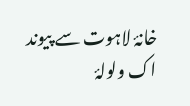خانۂ لاہوت سے پیوند
اک ولولۂ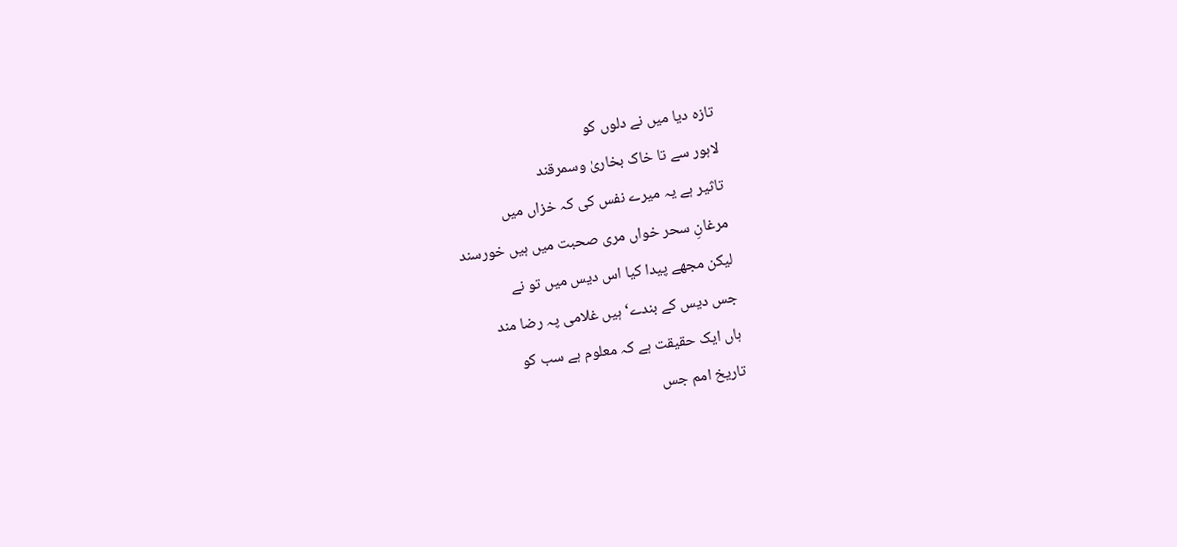تازہ دیا میں نے دلوں کو
لاہور سے تا خاک بخاریٰ وسمرقند
تاثیر ہے یہ میرے نفس کی کہ خزاں میں
مرغانِ سحر خواں مری صحبت میں ہیں خورسند
لیکن مجھے پیدا کیا اس دیس میں تو نے
جس دیس کے بندے‘ ہیں غلامی پہ رضا مند
ہاں ایک حقیقت ہے کہ معلوم ہے سب کو
تاریخ امم جس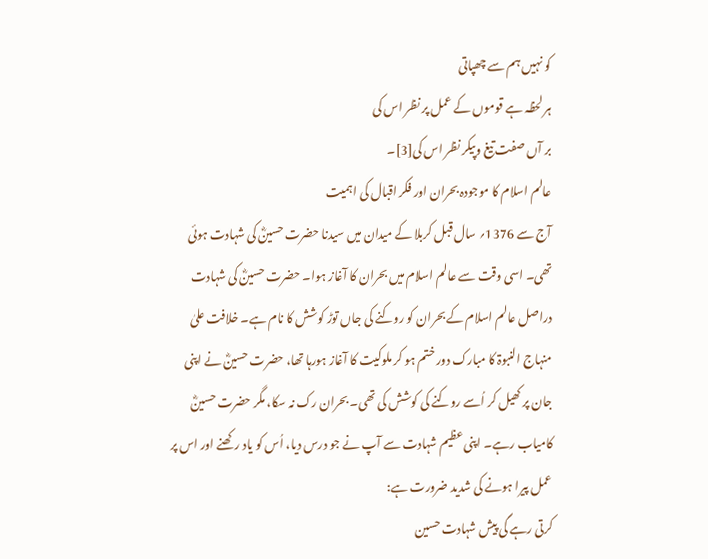کو نہیں ہم سے چھپاتی
ہر لحظہ ہے قوموں کے عمل پر نظر اس کی
بر آں صفت تیغ وپیکر نظر اس کی[3]۔
عالم اسلام کا موجودہ بحران اور فکر اقبال کی اہمیت
آج سے 1376؍ سال قبل کربلا کے میدان میں سیدنا حضرت حسینؓ کی شہادت ہوئی تھی۔ اسی وقت سے عالم اسلام میں بحران کا آغاز ہوا۔ حضرت حسینؓ کی شہادت دراصل عالم اسلام کے بحران کو روکنے کی جاں توڑ کوشش کا نام ہے۔ خلافت علیٰ منہاج النبوۃ کا مبارک دور ختم ہو کر ملوکیت کا آغاز ہورہا تھا، حضرت حسینؓ نے اپنی جان پر کھیل کر اُسے روکنے کی کوشش کی تھی۔ بحران رک نہ سکا، مگر حضرت حسینؓ کامیاب رہے۔ اپنی عظیم شہادت سے آپ نے جو درس دیا، اُس کو یاد رکھنے اور اس پر عمل پیرا ہونے کی شدید ضرورت ہے:
کرتی رہے گی پیش شہادت حسین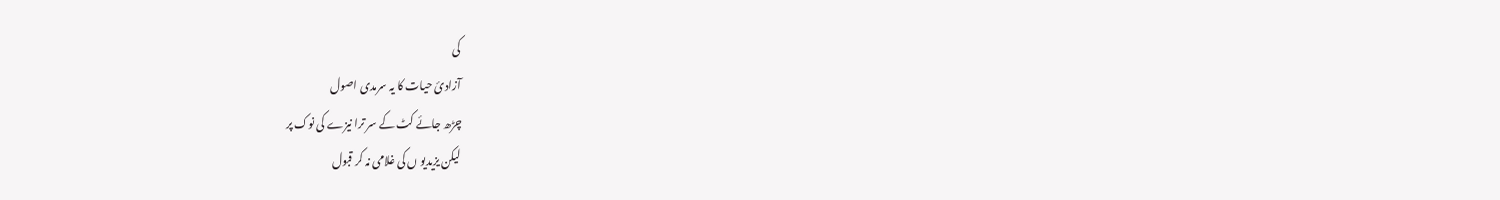کی
آزادئ حیات کا یہ سرمدی اصول
چڑھ جائے کٹ کے سر ترا نیزے کی نوک پر
لیکن یزیدیو ں کی غلامی نہ کر قبول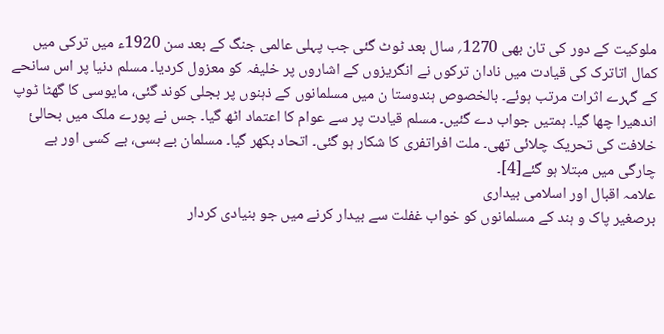ملوکیت کے دور کی تان بھی 1270؍ سال بعد ٹوٹ گئی جب پہلی عالمی جنگ کے بعد سن 1920ء میں ترکی میں کمال اتاترک کی قیادت میں نادان ترکوں نے انگریزوں کے اشاروں پر خلیفہ کو معزول کردیا۔ مسلم دنیا پر اس سانحے کے گہرے اثرات مرتب ہوئے۔ بالخصوص ہندوستا ن میں مسلمانوں کے ذہنوں پر بجلی کوند گئی، مایوسی کا گھٹا ٹوپ اندھیرا چھا گیا۔ ہمتیں جواب دے گئیں۔ مسلم قیادت پر سے عوام کا اعتماد اٹھ گیا۔ جس نے پورے ملک میں بحالئ خلافت کی تحریک چلائی تھی۔ ملت افراتفری کا شکار ہو گئی۔ اتحاد بکھر گیا۔ مسلمان بے بسی، بے کسی اور بے چارگی میں مبتلا ہو گئے[4]۔
علامہ اقبال اور اسلامی بیداری
برصغیر پاک و ہند کے مسلمانوں کو خواب غفلت سے بیدار کرنے میں جو بنیادی کردار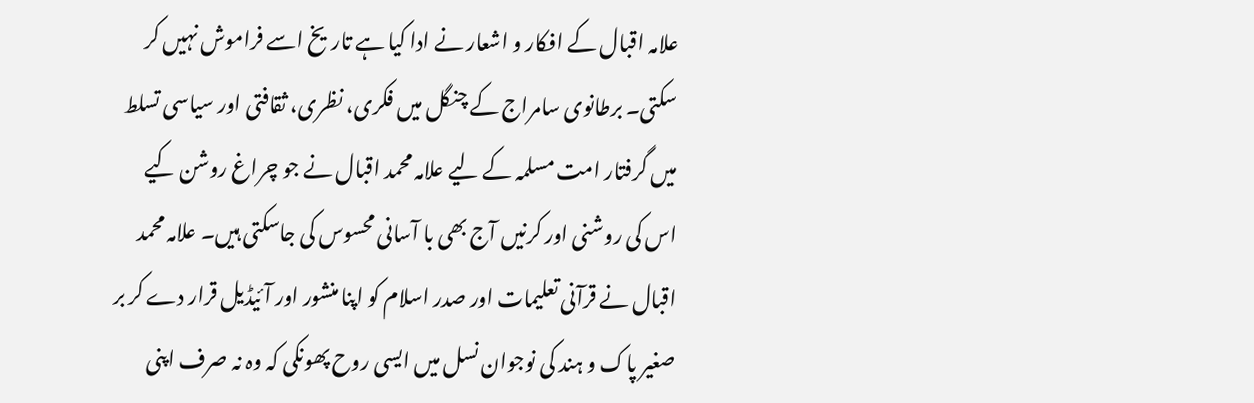علامہ اقبال کے افکار و اشعار نے ادا کیا ہے تاریخ اسے فراموش نہیں کر سکتی۔ برطانوی سامراج کے چنگل میں فکری، نظری، ثقافتی اور سیاسی تسلط میں گرفتار امت مسلمہ کے لیے علامہ محمد اقبال نے جو چراغ روشن کیے اس کی روشنی اور کرنیں آج بھی با آسانی محسوس کی جاسکتی ہیں۔ علامہ محمد اقبال نے قرآنی تعلیمات اور صدر اسلام کو اپنا منشور اور آئیڈیل قرار دے کر بر صغیر پاک و ہند کی نوجوان نسل میں ایسی روح پھونکی کہ وہ نہ صرف اپنی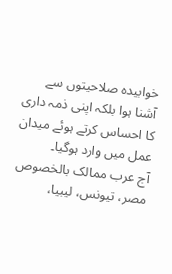خوابیدہ صلاحیتوں سے آشنا ہوا بلکہ اپنی ذمہ داری کا احساس کرتے ہوئے میدان عمل میں وارد ہوگیا۔
آج عرب ممالک بالخصوص مصر، تیونس، لیبیا،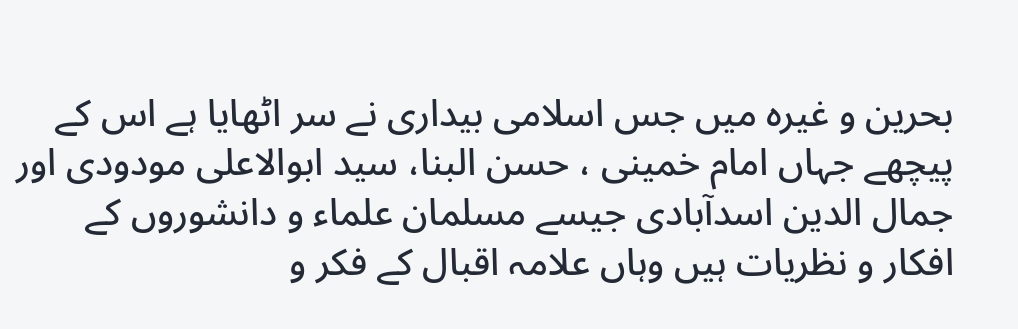بحرین و غیرہ میں جس اسلامی بیداری نے سر اٹھایا ہے اس کے پیچھے جہاں امام خمینی ، حسن البنا، سید ابوالاعلی مودودی اور جمال الدین اسدآبادی جیسے مسلمان علماء و دانشوروں کے افکار و نظریات ہیں وہاں علامہ اقبال کے فکر و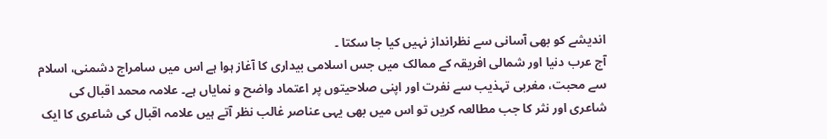اندیشے کو بھی آسانی سے نظرانداز نہیں کیا جا سکتا ۔
آج عرب دنیا اور شمالی افریقہ کے ممالک میں جس اسلامی بیداری کا آغاز ہوا ہے اس میں سامراج دشمنی، اسلام سے محبت، مغربی تہذیب سے نفرت اور اپنی صلاحیتوں پر اعتماد واضح و نمایاں ہے۔ علامہ محمد اقبال کی شاعری اور نثر کا جب مطالعہ کریں تو اس میں بھی یہی عناصر غالب نظر آتے ہیں علامہ اقبال کی شاعری کا ایک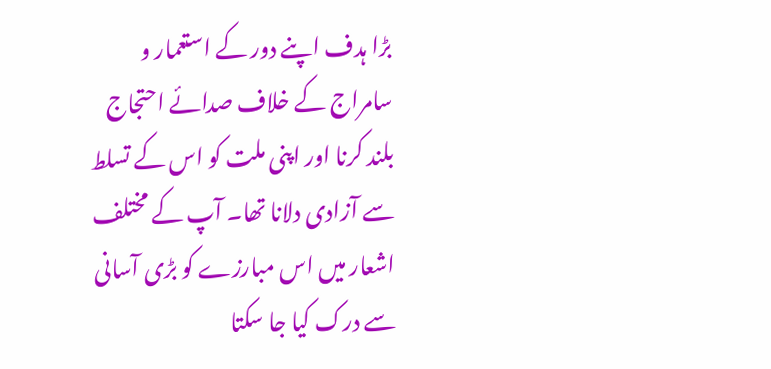بڑا ہدف اپنے دور کے استعمار و سامراج کے خلاف صدائے احتجاج بلند کرنا اور اپنی ملت کو اس کے تسلط سے آزادی دلانا تھا۔ آپ کے مختلف اشعار میں اس مبارزے کو بڑی آسانی سے درک کیا جا سکتا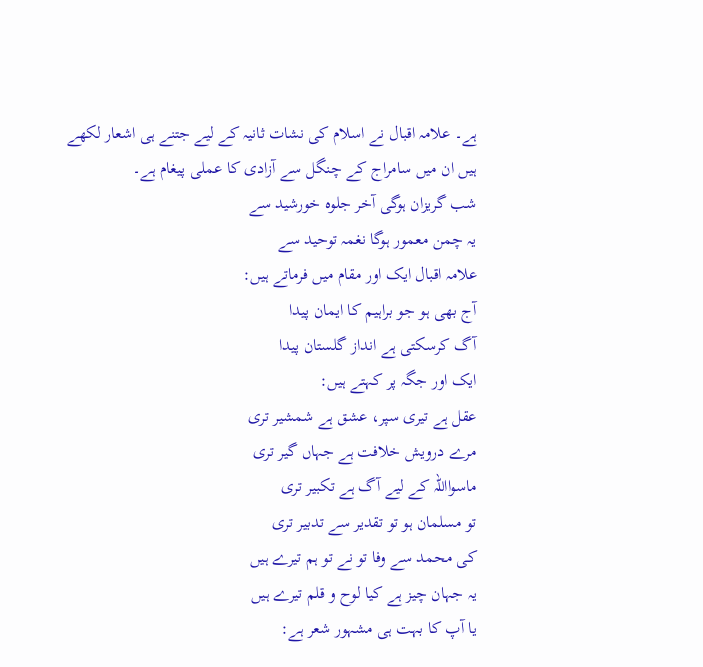ہے۔ علامہ اقبال نے اسلام کی نشات ثانیہ کے لیے جتنے ہی اشعار لکھے ہیں ان میں سامراج کے چنگل سے آزادی کا عملی پیغام ہے۔
شب گریزان ہوگی آخر جلوہ خورشید سے
یہ چمن معمور ہوگا نغمہ توحید سے
علامہ اقبال ایک اور مقام میں فرماتے ہیں:
آج بھی ہو جو براہیم کا ایمان پیدا
آگ کرسکتی ہے انداز گلستان پیدا
ایک اور جگہ پر کہتے ہیں:
عقل ہے تیری سپر، عشق ہے شمشیر تری
مرے درویش خلافت ہے جہاں گیر تری
ماسوااللہ کے لیے آگ ہے تکبیر تری
تو مسلمان ہو تو تقدیر سے تدبیر تری
کی محمد سے وفا تو نے تو ہم تیرے ہیں
یہ جہان چیز ہے کیا لوح و قلم تیرے ہیں
یا آپ کا بہت ہی مشہور شعر ہے: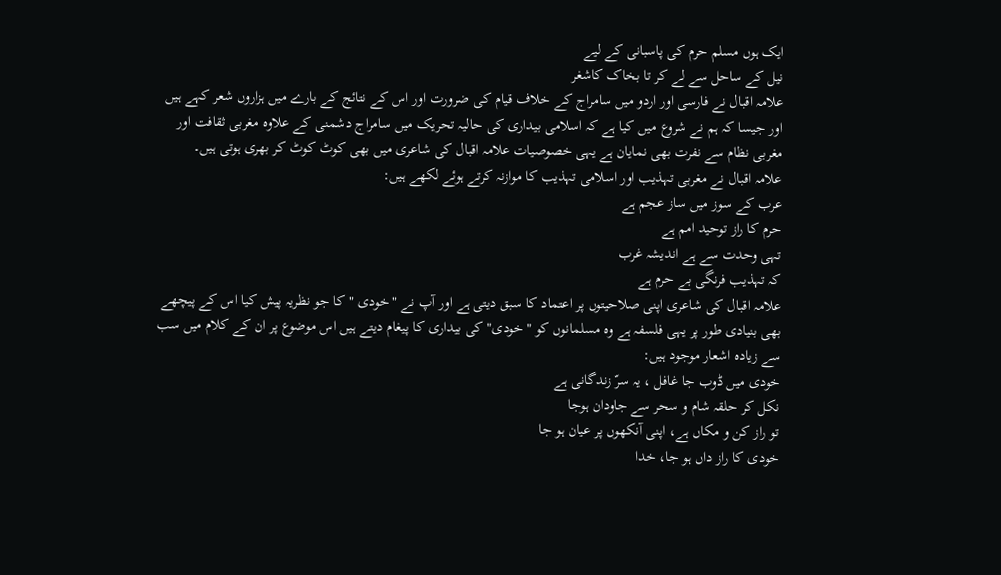ایک ہوں مسلم حرم کی پاسبانی کے لیے
نیل کے ساحل سے لے کر تا بخاک کاشغر
علامہ اقبال نے فارسی اور اردو میں سامراج کے خلاف قیام کی ضرورت اور اس کے نتائج کے بارے میں ہزاروں شعر کہے ہیں اور جیسا کہ ہم نے شروع میں کیا ہے کہ اسلامی بیداری کی حالیہ تحریک میں سامراج دشمنی کے علاوہ مغربی ثقافت اور مغربی نظام سے نفرت بھی نمایان ہے یہی خصوصیات علامہ اقبال کی شاعری میں بھی کوٹ کوٹ کر بھری ہوتی ہیں۔
علامہ اقبال نے مغربی تہذیب اور اسلامی تہذیب کا موازنہ کرتے ہوئے لکھے ہیں:
عرب کے سوز میں ساز عجم ہے
حرم کا راز توحید امم ہے
تہی وحدت سے ہے اندیشہ غرب
کہ تہذیب فرنگی بے حرم ہے
علامہ اقبال کی شاعری اپنی صلاحیتوں پر اعتماد کا سبق دیتی ہے اور آپ نے "خودی " کا جو نظریہ پیش کیا اس کے پیچھے بھی بنیادی طور پر یہی فلسفہ ہے وہ مسلمانوں کو "خودی" کی بیداری کا پیغام دیتے ہیں اس موضوع پر ان کے کلام میں سب سے زیادہ اشعار موجود ہیں:
خودی میں ڈوب جا غافل ، یہ سرّ زندگانی ہے
نکل کر حلقہ شام و سحر سے جاودان ہوجا
تو راز کن و مکاں ہے، اپنی آنکھوں پر عیان ہو جا
خودی کا راز داں ہو جا، خدا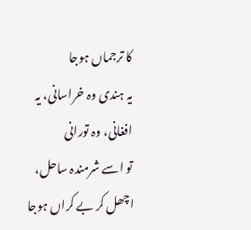کا ترجماں ہوجا
یہ ہندی وہ خراسانی، یہ افغانی، وہ تورانی
تو اسے شرمندہ ساحل، اچھل کر بے کراں ہوجا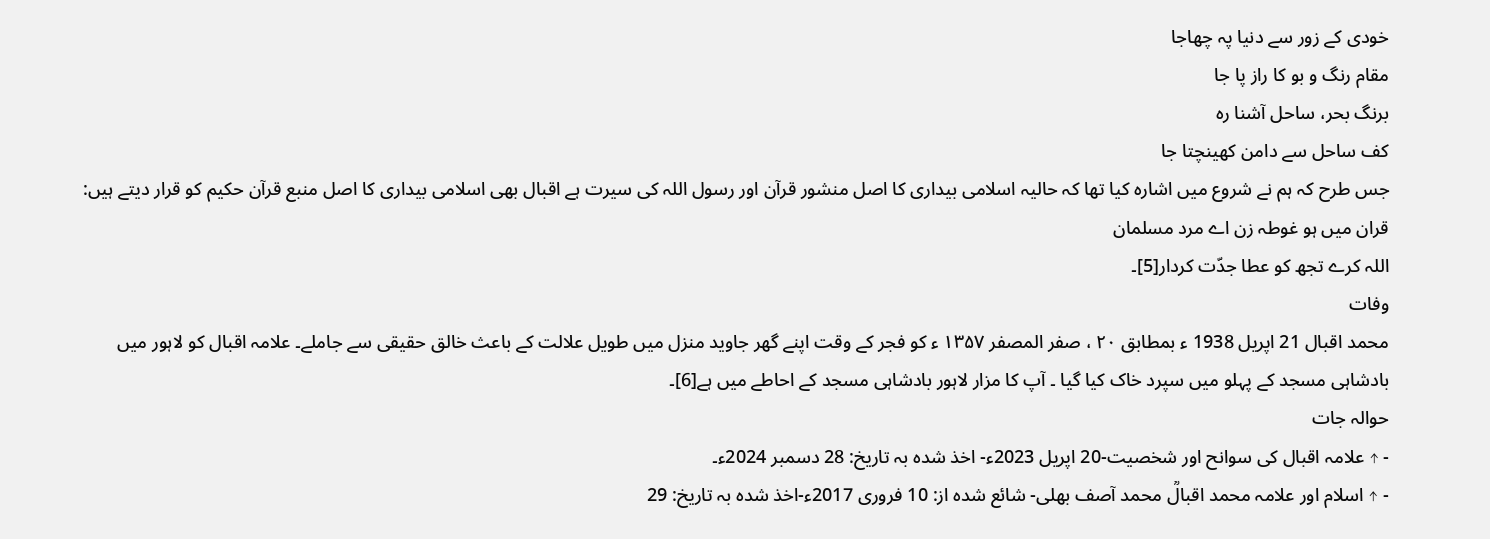خودی کے زور سے دنیا پہ چھاجا
مقام رنگ و بو کا راز پا جا
برنگ بحر، ساحل آشنا رہ
کف ساحل سے دامن کھینچتا جا
جس طرح کہ ہم نے شروع میں اشارہ کیا تھا کہ حالیہ اسلامی بیداری کا اصل منشور قرآن اور رسول اللہ کی سیرت ہے اقبال بھی اسلامی بیداری کا اصل منبع قرآن حکیم کو قرار دیتے ہیں:
قران میں ہو غوطہ زن اے مرد مسلمان
اللہ کرے تجھ کو عطا جدّت کردار[5]۔
وفات
محمد اقبال 21 اپریل 1938 ء بمطابق ۲۰ ، صفر المصفر ۱۳۵۷ ء کو فجر کے وقت اپنے گھر جاوید منزل میں طویل علالت کے باعث خالق حقیقی سے جاملے۔ علامہ اقبال کو لاہور میں بادشاہی مسجد کے پہلو میں سپرد خاک کیا گیا ۔ آپ کا مزار لاہور بادشاہی مسجد کے احاطے میں ہے[6]۔
حوالہ جات
- ↑ علامہ اقبال کی سوانح اور شخصیت-20 اپریل 2023ء- اخذ شدہ بہ تاریخ: 28 دسمبر 2024ء۔
- ↑ اسلام اور علامہ محمد اقبالؒ محمد آصف بھلی- شائع شدہ از: 10 فروری 2017ء-اخذ شدہ بہ تاریخ: 29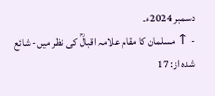دسمبر 2024ء۔
- ↑ مسلمان کا مقام علامہ اقبالؒ کی نظر میں- شائع شدہ از: 17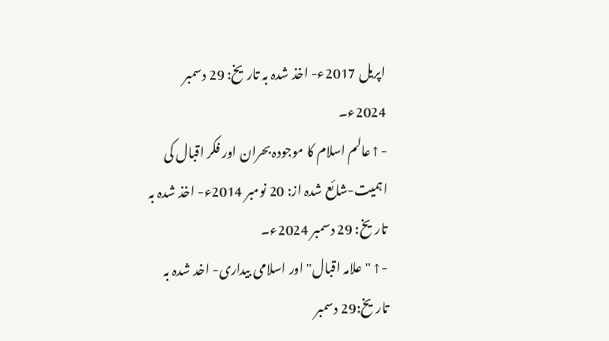اپریل 2017ء- اخذ شدہ بہ تاریخ: 29 دسمبر 2024ء۔
- ↑ عالم اسلام کا موجودہ بحران اور فکر اقبال کی اہمیت-شائع شدہ از: 20 نومبر 2014ء- اخذ شدہ بہ تاریخ: 29 دسمبر 2024ء۔
- ↑ "علامہ اقبال" اور اسلامی بیداری- اخد شدہ بہ تاریخ:29 دسمبر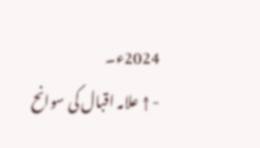2024ء۔
- ↑ علامہ اقبال کی سوانح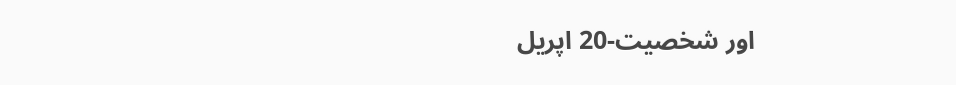اور شخصیت-20 اپریل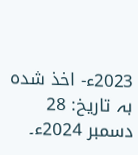2023ء- اخذ شدہ بہ تاریخ: 28 دسمبر 2024ء۔